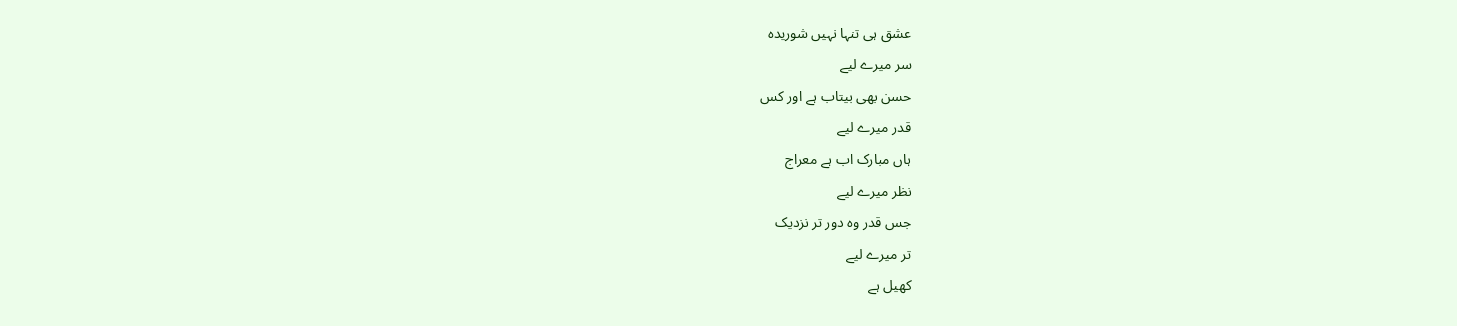عشق ہی تنہا نہیں شوریدہ
سر میرے لیے
حسن بھی بیتاب ہے اور کس
قدر میرے لیے
ہاں مبارک اب ہے معراج
نظر میرے لیے
جس قدر وہ دور تر نزدیک
تر میرے لیے
کھیل ہے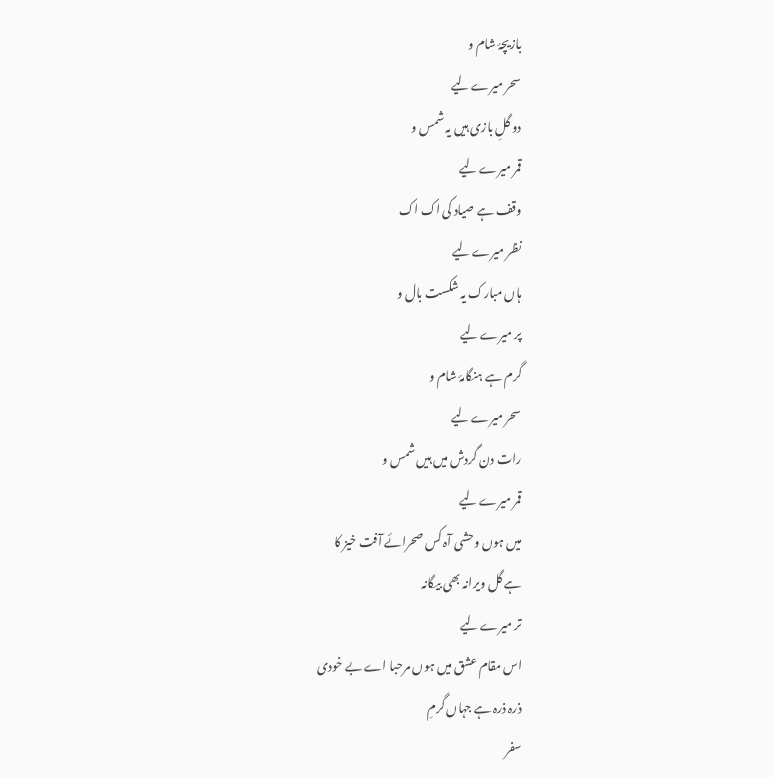بازیچۂ شام و
سحر میرے لیے
دو گلِ بازی ہیں یہ شمس و
قمر میرے لیے
وقف ہے صیاد کی اک اک
نظر میرے لیے
ہاں مبارک یہ شکست بال و
پر میرے لیے
گرم ہے ہنگامۂ شام و
سحر میرے لیے
رات دن گردش میں ہیں شمس و
قمر میرے لیے
میں ہوں وحشی آہ کس صحرائے آفت خیز کا
ہے گل ویرانہ بھی بیگانہ
تر میرے لیے
اس مقام عشق میں ہوں مرحبا اے بے خودی
ذرہ ذرہ ہے جہاں گرمِ
سفر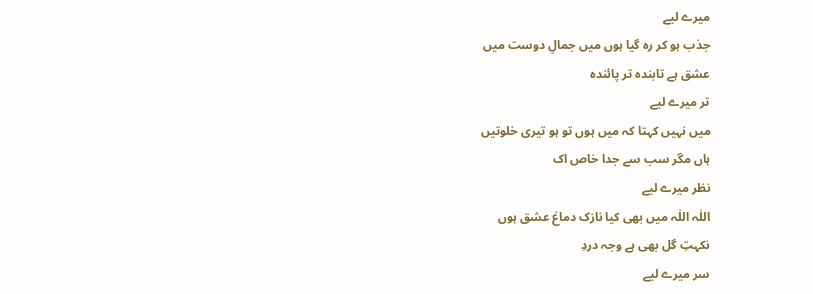میرے لیے
جذب ہو کر رہ گیا ہوں میں جمالِ دوست میں
عشق ہے تابندہ تر پائندہ
تر میرے لیے
میں نہیں کہتا کہ میں ہوں تو ہو تیری خلوتیں
ہاں مگر سب سے جدا خاص اک
نظر میرے لیے
اللٰہ اللٰہ میں بھی کیا نازک دماغ عشق ہوں
نکہتِ گل بھی ہے وجہ دردِ
سر میرے لیے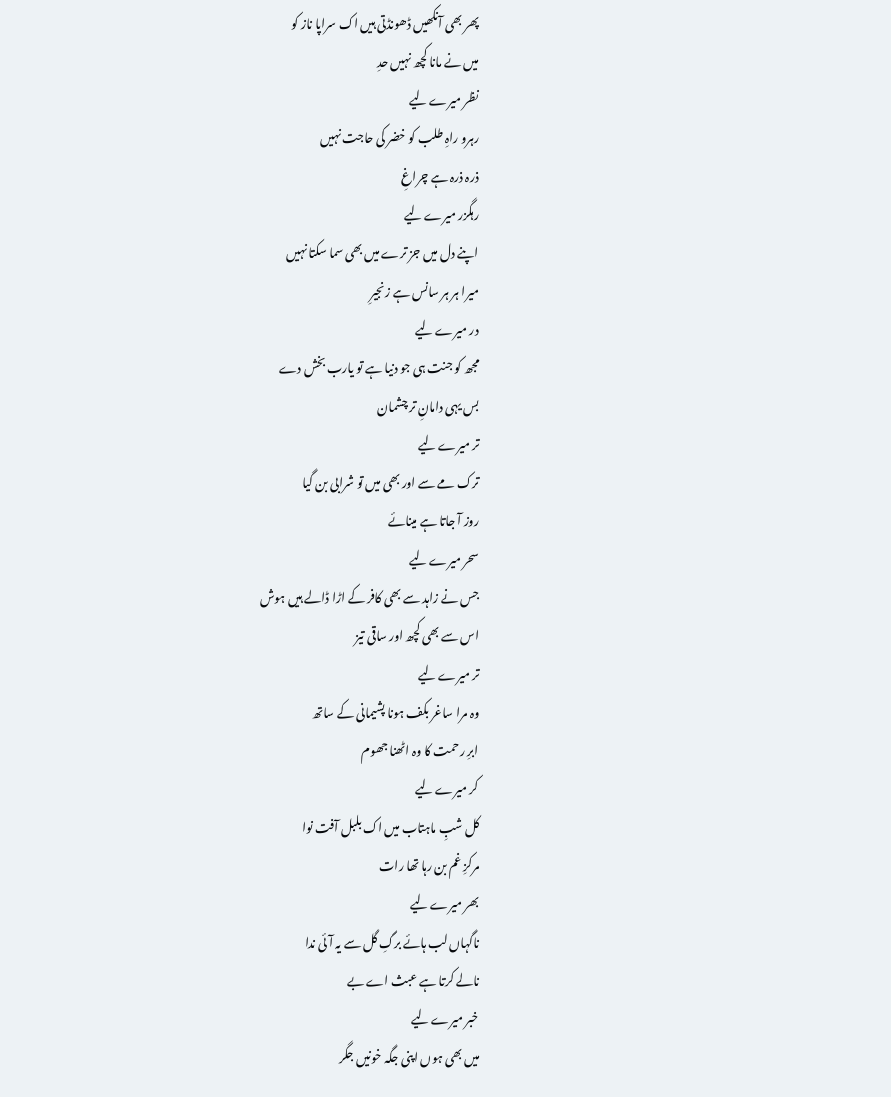پھر بھی آنکھیں ڈھونڈتی ہیں اک سراپا ناز کو
میں نے مانا کچھ نہیں حدِ
نظر میرے لیے
رہرو راہِ طلب کو خضر کی حاجت نہیں
ذرہ ذرہ ہے چراغِ
رہگزر میرے لیے
اپنے دل میں جز ترے میں بھی سما سکتا نہیں
میرا ہر ہر سانس ہے زنجیرِ
در میرے لیے
مجھ کو جنت ہی جو دنیا ہے تو یارب بخش دے
بس یہی دامانِ تر چشمان
تر میرے لیے
ترک مے سے اور بھی میں تو شرابی بن گیا
روز آ جاتا ہے مینائے
سحر میرے لیے
جس نے زاہد سے بھی کافر کے اڑا ڈالے ہیں ہوش
اس سے بھی کچھ اور ساقی تیز
تر میرے لیے
وہ مرا ساغر بکف ہونا پشیمانی کے ساتھ
ابرِ رحمت کا وہ اٹھنا جھوم
کر میرے لیے
کل شبِ ماہتاب میں اک بلبل آفت نوا
مرکزِ غم بن رہا تھا رات
بھر میرے لیے
ناگہاں لب ہائے برگِ گل سے یہ آئی ندا
نالے کرتا ہے عبث اے بے
خبر میرے لیے
میں بھی ہوں اپنی جگہ خونیں جگر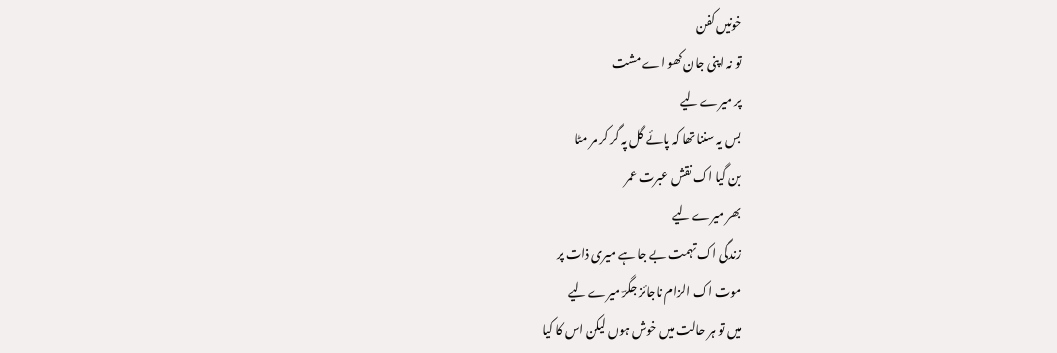خونیں کفن
تو نہ اپنی جان کھو اے مشت
پر میرے لیے
بس یہ سننا تھا کہ پائے گل پہ گر کر مر مٹا
بن گیا اک نقش عبرت عمر
بھر میرے لیے
زندگی اک تہمت بے جا ہے میری ذات پر
موت اک الزام ناجائز جگرؔ میرے لیے
میں تو ہر حالت میں خوش ہوں لیکن اس کا کیا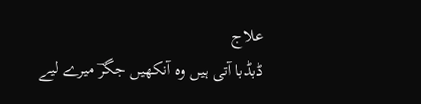علاج
ڈبڈبا آتی ہیں وہ آنکھیں جگرؔ میرے لیے